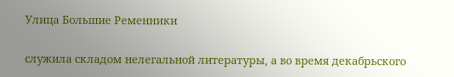Улица Большие Ременники

служила складом нелегальной литературы, а во время декабрьского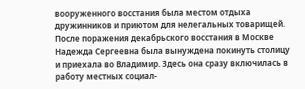вооруженного восстания была местом отдыха дружинников и приютом для нелегальных товарищей. После поражения декабрьского восстания в Москве Надежда Сергеевна была вынуждена покинуть столицу и приехала во Владимир. Здесь она сразу включилась в работу местных социал-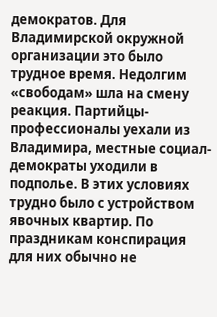демократов. Для Владимирской окружной организации это было трудное время. Недолгим «свободам» шла на смену реакция. Партийцы-профессионалы уехали из Владимира, местные социал-демократы уходили в подполье. В этих условиях трудно было с устройством явочных квартир. По праздникам конспирация для них обычно не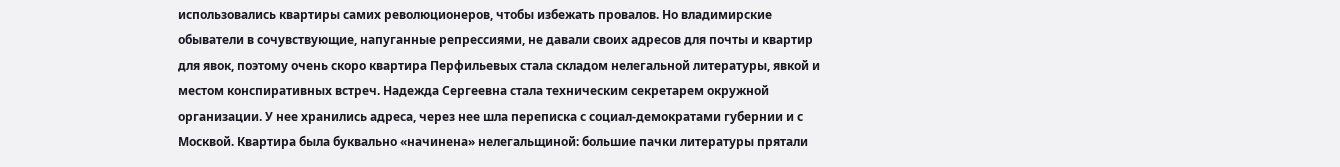использовались квартиры самих революционеров, чтобы избежать провалов. Но владимирские обыватели в сочувствующие, напуганные репрессиями, не давали своих адресов для почты и квартир для явок, поэтому очень скоро квартира Перфильевых стала складом нелегальной литературы, явкой и местом конспиративных встреч. Надежда Сергеевна стала техническим секретарем окружной организации. У нее хранились адреса, через нее шла переписка с социал-демократами губернии и с Москвой. Квартира была буквально «начинена» нелегальщиной: большие пачки литературы прятали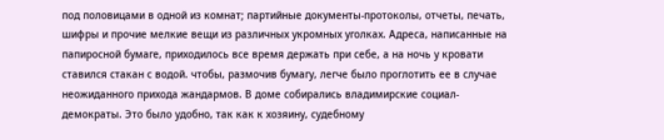под половицами в одной из комнат; партийные документы-протоколы, отчеты, печать, шифры и прочие мелкие вещи из различных укромных уголках. Адреса, написанные на папиросной бумаге, приходилось все время держать при себе, а на ночь у кровати ставился стакан с водой. чтобы, размочив бумагу, легче было проглотить ее в случае неожиданного прихода жандармов. В доме собирались владимирские социал-демократы. Это было удобно, так как к хозяину, судебному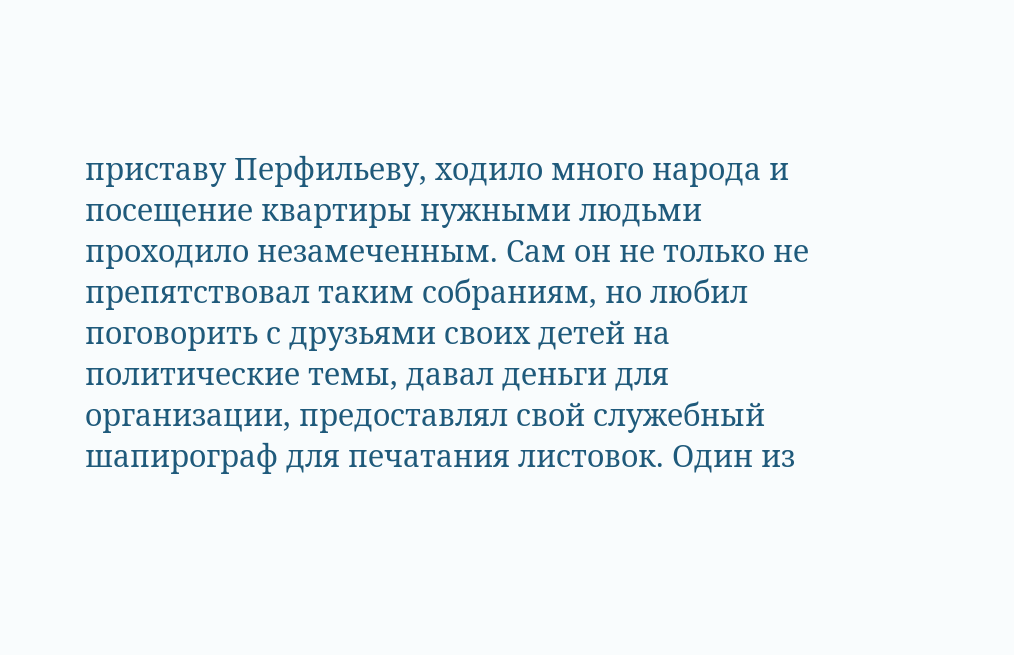приставу Перфильеву, ходило много народа и посещение квартиры нужными людьми проходило незамеченным. Сам он не только не препятствовал таким собраниям, но любил поговорить с друзьями своих детей на политические темы, давал деньги для организации, предоставлял свой служебный шапирограф для печатания листовок. Один из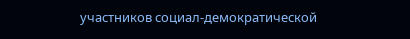участников социал-демократической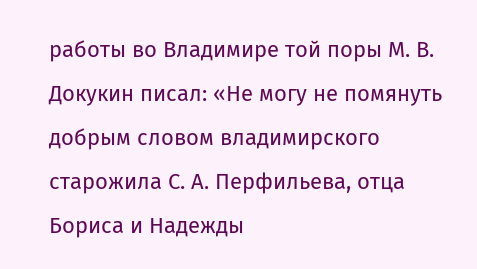работы во Владимире той поры М. В. Докукин писал: «Не могу не помянуть добрым словом владимирского старожила С. А. Перфильева, отца Бориса и Надежды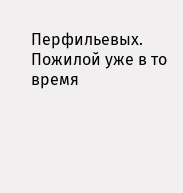Перфильевых. Пожилой уже в то время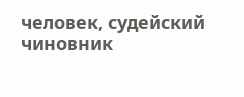человек, судейский чиновник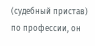(судебный пристав) по профессии, он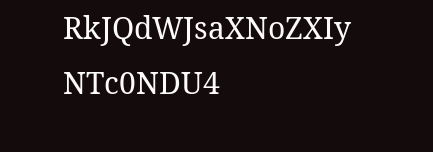RkJQdWJsaXNoZXIy NTc0NDU4